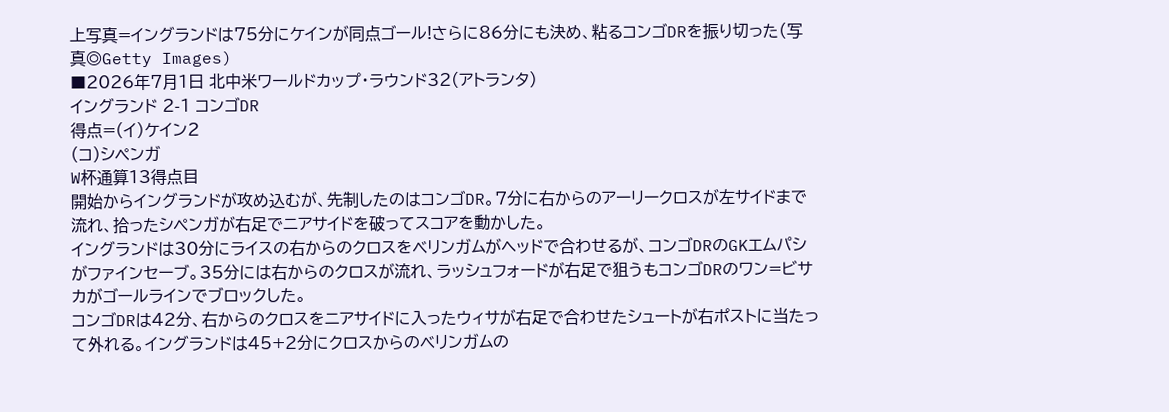上写真=イングランドは75分にケインが同点ゴール!さらに86分にも決め、粘るコンゴDRを振り切った(写真◎Getty Images)
■2026年7月1日 北中米ワールドカップ・ラウンド32(アトランタ)
イングランド 2-1 コンゴDR
得点=(イ)ケイン2
(コ)シペンガ
W杯通算13得点目
開始からイングランドが攻め込むが、先制したのはコンゴDR。7分に右からのアーリークロスが左サイドまで流れ、拾ったシペンガが右足でニアサイドを破ってスコアを動かした。
イングランドは30分にライスの右からのクロスをベリンガムがヘッドで合わせるが、コンゴDRのGKエムパシがファインセーブ。35分には右からのクロスが流れ、ラッシュフォードが右足で狙うもコンゴDRのワン=ビサカがゴールラインでブロックした。
コンゴDRは42分、右からのクロスをニアサイドに入ったウィサが右足で合わせたシュートが右ポストに当たって外れる。イングランドは45+2分にクロスからのベリンガムの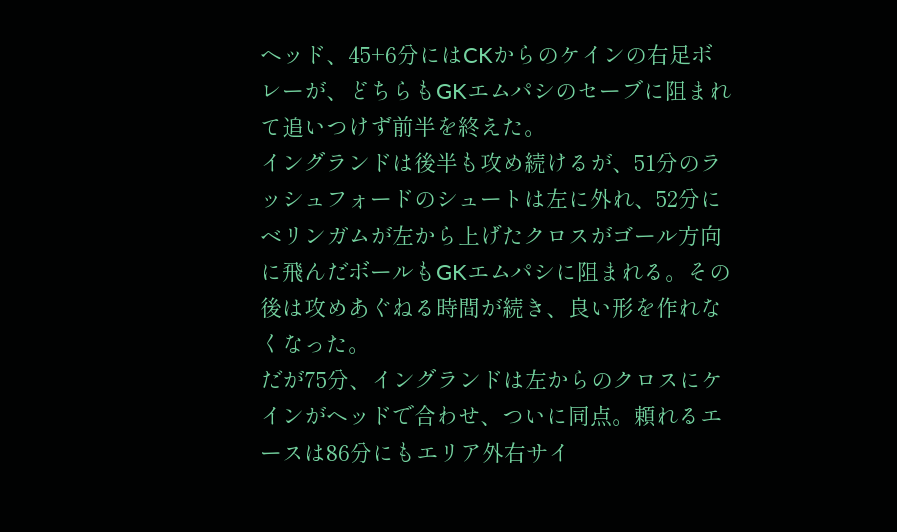ヘッド、45+6分にはCKからのケインの右足ボレーが、どちらもGKエムパシのセーブに阻まれて追いつけず前半を終えた。
イングランドは後半も攻め続けるが、51分のラッシュフォードのシュートは左に外れ、52分にベリンガムが左から上げたクロスがゴール方向に飛んだボールもGKエムパシに阻まれる。その後は攻めあぐねる時間が続き、良い形を作れなくなった。
だが75分、イングランドは左からのクロスにケインがヘッドで合わせ、ついに同点。頼れるエースは86分にもエリア外右サイ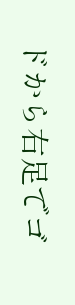ドから右足でゴ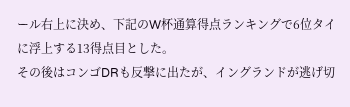ール右上に決め、下記のW杯通算得点ランキングで6位タイに浮上する13得点目とした。
その後はコンゴDRも反撃に出たが、イングランドが逃げ切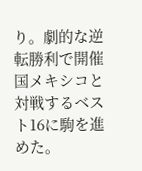り。劇的な逆転勝利で開催国メキシコと対戦するベスト16に駒を進めた。